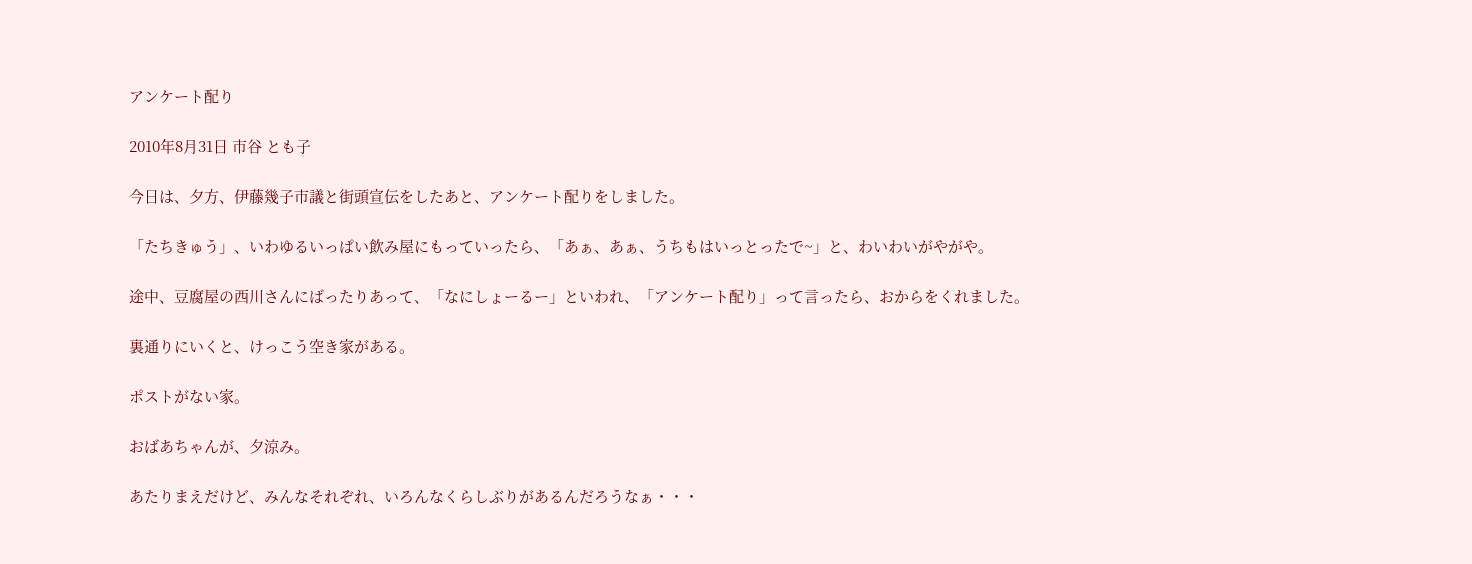アンケート配り

2010年8月31日 市谷 とも子

今日は、夕方、伊藤幾子市議と街頭宣伝をしたあと、アンケート配りをしました。

「たちきゅう」、いわゆるいっぱい飲み屋にもっていったら、「あぁ、あぁ、うちもはいっとったで~」と、わいわいがやがや。

途中、豆腐屋の西川さんにばったりあって、「なにしょーるー」といわれ、「アンケート配り」って言ったら、おからをくれました。

裏通りにいくと、けっこう空き家がある。

ポストがない家。

おばあちゃんが、夕涼み。

あたりまえだけど、みんなそれぞれ、いろんなくらしぶりがあるんだろうなぁ・・・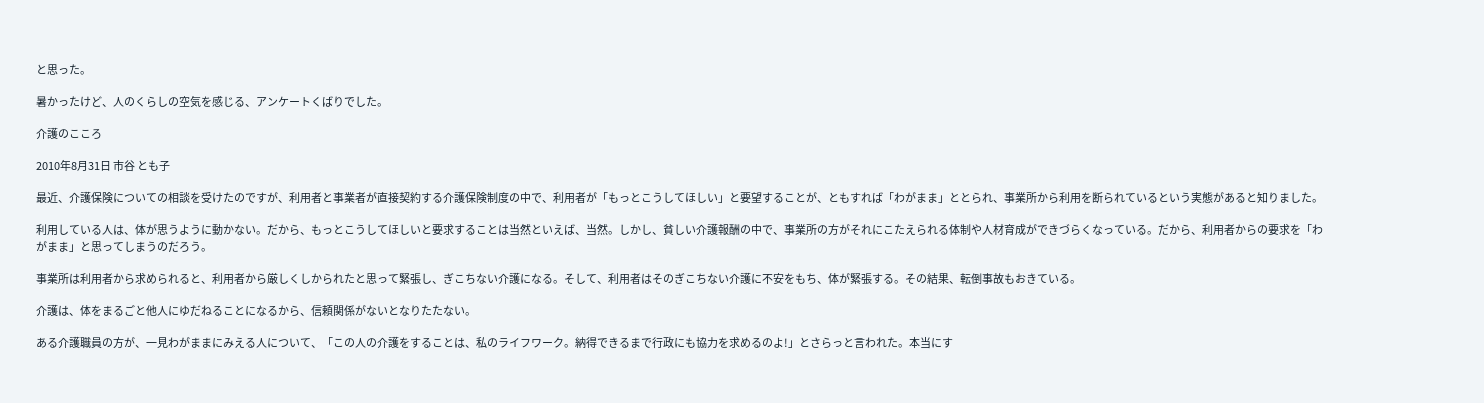と思った。

暑かったけど、人のくらしの空気を感じる、アンケートくばりでした。

介護のこころ

2010年8月31日 市谷 とも子

最近、介護保険についての相談を受けたのですが、利用者と事業者が直接契約する介護保険制度の中で、利用者が「もっとこうしてほしい」と要望することが、ともすれば「わがまま」ととられ、事業所から利用を断られているという実態があると知りました。

利用している人は、体が思うように動かない。だから、もっとこうしてほしいと要求することは当然といえば、当然。しかし、貧しい介護報酬の中で、事業所の方がそれにこたえられる体制や人材育成ができづらくなっている。だから、利用者からの要求を「わがまま」と思ってしまうのだろう。

事業所は利用者から求められると、利用者から厳しくしかられたと思って緊張し、ぎこちない介護になる。そして、利用者はそのぎこちない介護に不安をもち、体が緊張する。その結果、転倒事故もおきている。

介護は、体をまるごと他人にゆだねることになるから、信頼関係がないとなりたたない。

ある介護職員の方が、一見わがままにみえる人について、「この人の介護をすることは、私のライフワーク。納得できるまで行政にも協力を求めるのよ!」とさらっと言われた。本当にす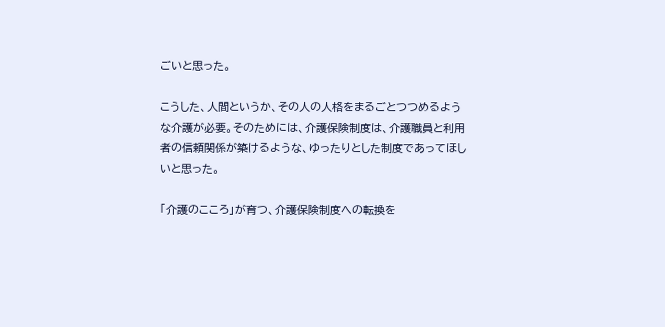ごいと思った。

こうした、人間というか、その人の人格をまるごとつつめるような介護が必要。そのためには、介護保険制度は、介護職員と利用者の信頼関係が築けるような、ゆったりとした制度であってほしいと思った。

「介護のこころ」が育つ、介護保険制度への転換を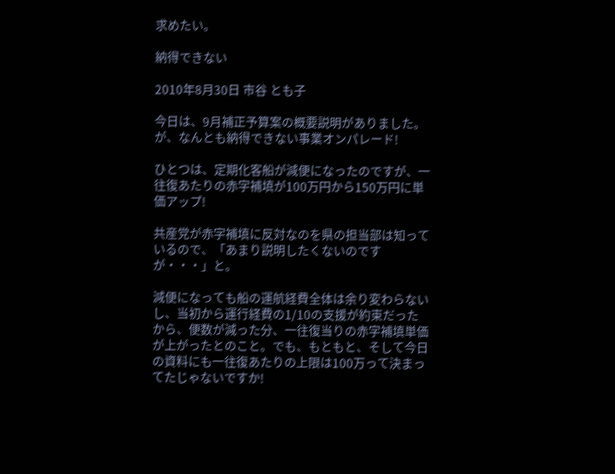求めたい。

納得できない

2010年8月30日 市谷 とも子

今日は、9月補正予算案の概要説明がありました。が、なんとも納得できない事業オンパレード!

ひとつは、定期化客船が減便になったのですが、一往復あたりの赤字補填が100万円から150万円に単価アップ!

共産党が赤字補填に反対なのを県の担当部は知っているので、「あまり説明したくないのですが・・・」と。

減便になっても船の運航経費全体は余り変わらないし、当初から運行経費の1/10の支援が約束だったから、便数が減った分、一往復当りの赤字補填単価が上がったとのこと。でも、もともと、そして今日の資料にも一往復あたりの上限は100万って決まってたじゃないですか!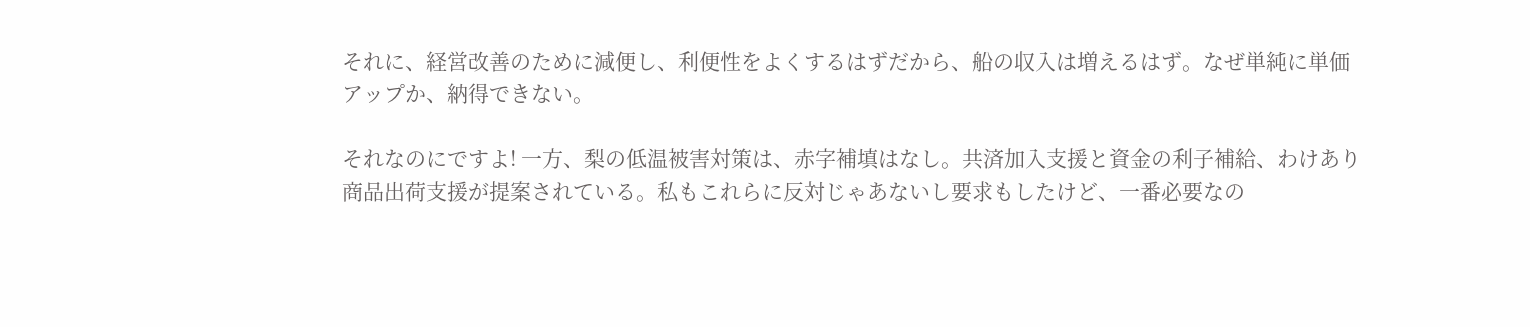それに、経営改善のために減便し、利便性をよくするはずだから、船の収入は増えるはず。なぜ単純に単価アップか、納得できない。

それなのにですよ! 一方、梨の低温被害対策は、赤字補填はなし。共済加入支援と資金の利子補給、わけあり商品出荷支援が提案されている。私もこれらに反対じゃあないし要求もしたけど、一番必要なの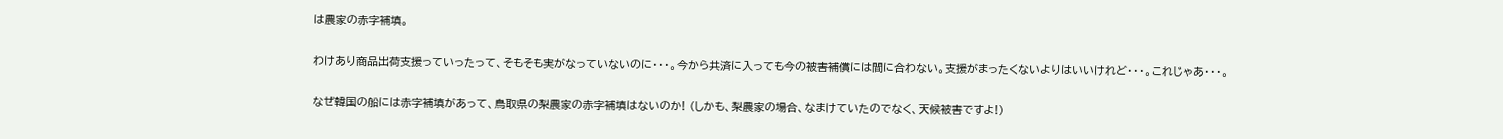は農家の赤字補填。

わけあり商品出荷支援っていったって、そもそも実がなっていないのに・・・。今から共済に入っても今の被害補償には間に合わない。支援がまったくないよりはいいけれど・・・。これじゃあ・・・。

なぜ韓国の船には赤字補填があって、鳥取県の梨農家の赤字補填はないのか! (しかも、梨農家の場合、なまけていたのでなく、天候被害ですよ!)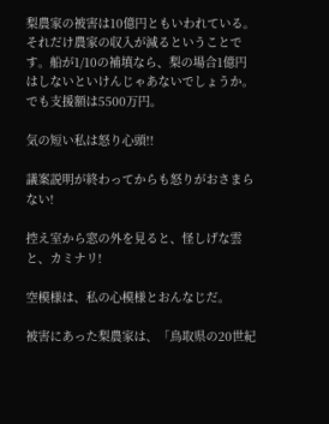梨農家の被害は10億円ともいわれている。それだけ農家の収入が減るということです。船が1/10の補填なら、梨の場合1億円はしないといけんじゃあないでしょうか。でも支援額は5500万円。

気の短い私は怒り心頭!!

議案説明が終わってからも怒りがおさまらない!

控え室から窓の外を見ると、怪しげな雲と、カミナリ!

空模様は、私の心模様とおんなじだ。

被害にあった梨農家は、「鳥取県の20世紀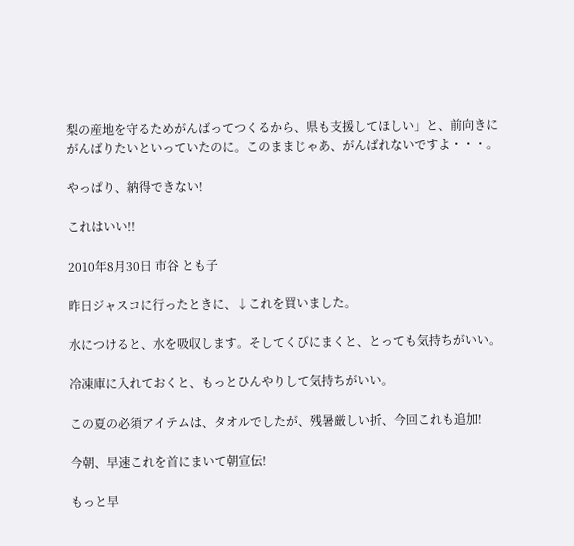梨の産地を守るためがんばってつくるから、県も支援してほしい」と、前向きにがんばりたいといっていたのに。このままじゃあ、がんばれないですよ・・・。

やっぱり、納得できない!

これはいい!!

2010年8月30日 市谷 とも子

昨日ジャスコに行ったときに、↓これを買いました。

水につけると、水を吸収します。そしてくびにまくと、とっても気持ちがいい。

冷凍庫に入れておくと、もっとひんやりして気持ちがいい。

この夏の必須アイテムは、タオルでしたが、残暑厳しい折、今回これも追加!

今朝、早速これを首にまいて朝宣伝!

もっと早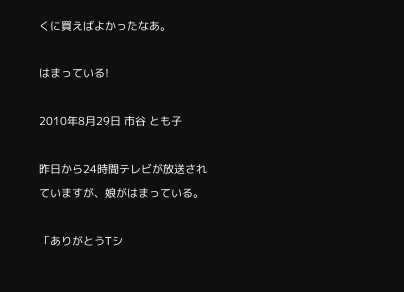くに買えばよかったなあ。

はまっている!

2010年8月29日 市谷 とも子

昨日から24時間テレビが放送されていますが、娘がはまっている。

「ありがとうTシ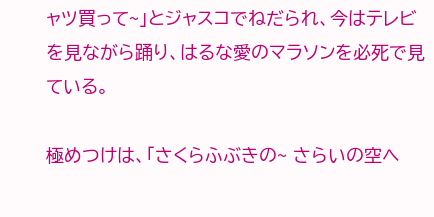ャツ買って~」とジャスコでねだられ、今はテレビを見ながら踊り、はるな愛のマラソンを必死で見ている。

極めつけは、「さくらふぶきの~ さらいの空へ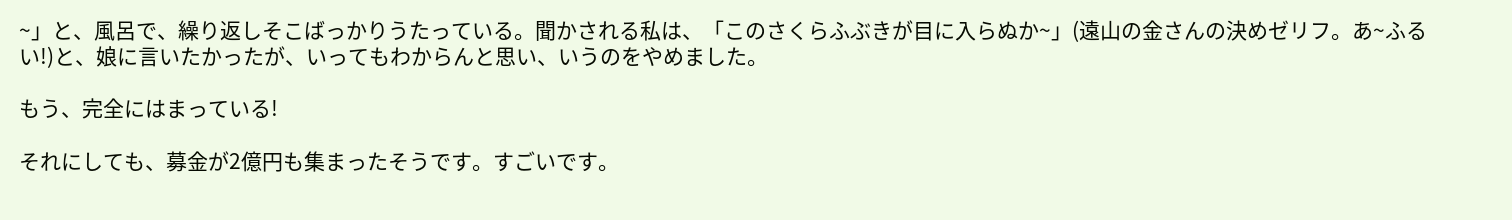~」と、風呂で、繰り返しそこばっかりうたっている。聞かされる私は、「このさくらふぶきが目に入らぬか~」(遠山の金さんの決めゼリフ。あ~ふるい!)と、娘に言いたかったが、いってもわからんと思い、いうのをやめました。

もう、完全にはまっている!

それにしても、募金が2億円も集まったそうです。すごいです。